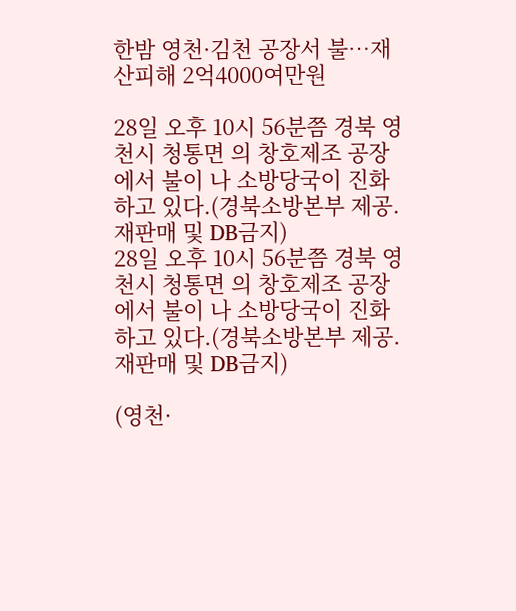한밤 영천·김천 공장서 불…재산피해 2억4000여만원

28일 오후 10시 56분쯤 경북 영천시 청통면 의 창호제조 공장에서 불이 나 소방당국이 진화하고 있다.(경북소방본부 제공. 재판매 및 DB금지)
28일 오후 10시 56분쯤 경북 영천시 청통면 의 창호제조 공장에서 불이 나 소방당국이 진화하고 있다.(경북소방본부 제공. 재판매 및 DB금지)

(영천·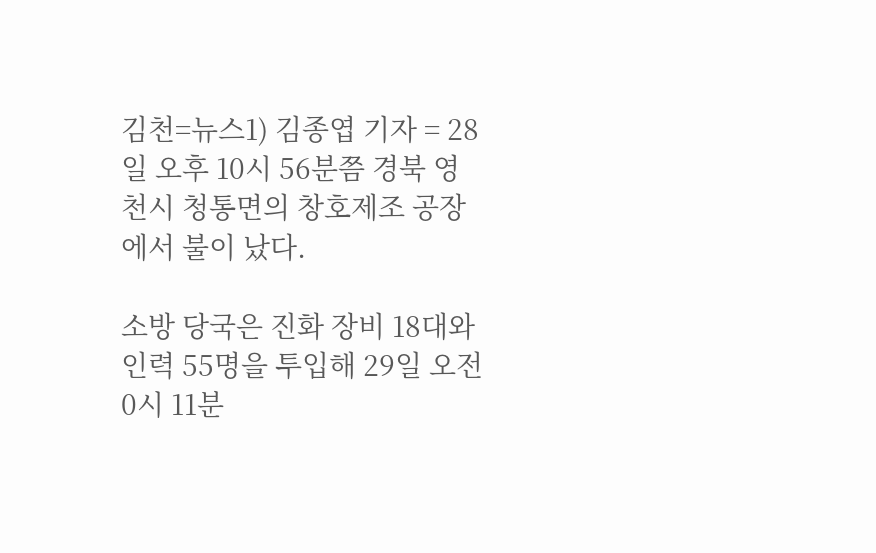김천=뉴스1) 김종엽 기자 = 28일 오후 10시 56분쯤 경북 영천시 청통면의 창호제조 공장에서 불이 났다.

소방 당국은 진화 장비 18대와 인력 55명을 투입해 29일 오전 0시 11분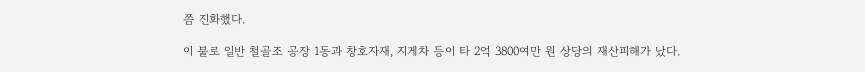쯤 진화했다.

이 불로 일반 철골조 공장 1동과 창호자재, 지게차 등이 타 2억 3800여만 원 상당의 재산피해가 났다.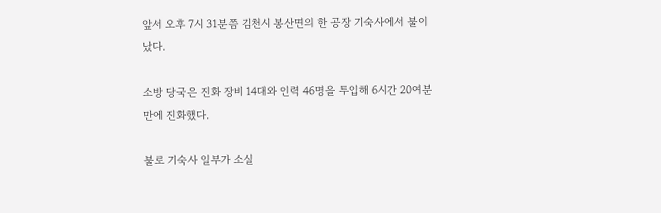앞서 오후 7시 31분쯤 김천시 봉산면의 한 공장 기숙사에서 불이 났다.

소방 당국은 진화 장비 14대와 인력 46명을 투입해 6시간 20여분 만에 진화했다.

불로 기숙사 일부가 소실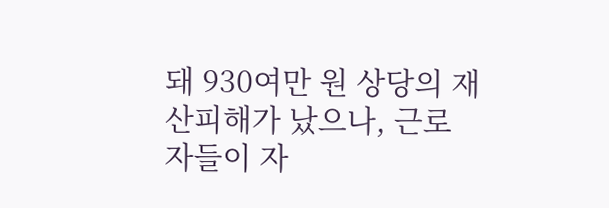돼 930여만 원 상당의 재산피해가 났으나, 근로자들이 자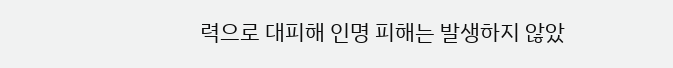력으로 대피해 인명 피해는 발생하지 않았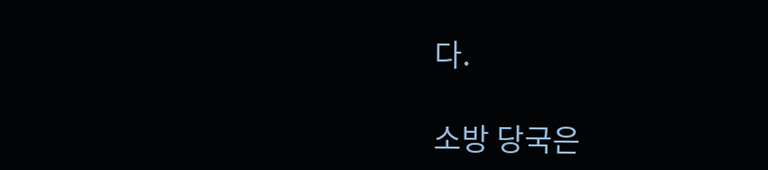다.

소방 당국은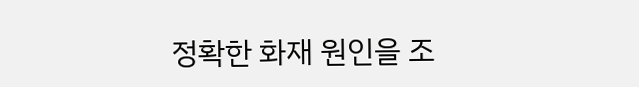정확한 화재 원인을 조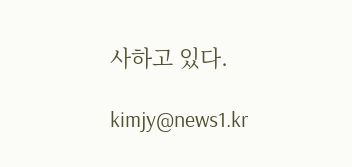사하고 있다.

kimjy@news1.kr